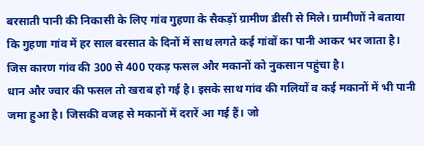बरसाती पानी की निकासी के लिए गांव गुहणा के सैकड़ों ग्रामीण डीसी से मिले। ग्रामीणों ने बताया कि गुहणा गांव में हर साल बरसात के दिनों में साथ लगते कई गांवों का पानी आकर भर जाता है। जिस कारण गांव की 300 से 400 एकड़ फसल और मकानों को नुकसान पहुंचा है।
धान और ज्वार की फसल तो खराब हो गई है। इसके साथ गांव की गलियों व कई मकानों में भी पानी जमा हुआ है। जिसकी वजह से मकानों में दरारें आ गई हैं। जो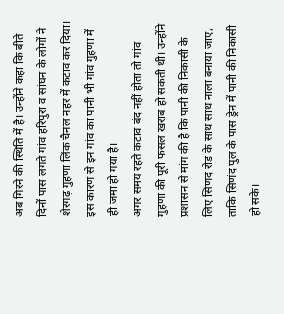अब गिरने की स्थिति में है। उन्होंने कहा कि बीते दिनों पास लगते गांव हरिपुरा व सांघन के लोगों ने शेरगढ़ गुहणा लिंक चैनल नहर में कटाव कर दिया। इस कारण से इन गांव का पानी भी गांव गुहणा में ही जमा हो गया है।
अगर समय रहते कटाव बंद नहीं होता तो गांव गुहणा की पूरी फसल खराब हो सकती थी। उन्होंने प्रशासन से मांग की है कि पानी की निकासी के लिए सिणद रोड के साथ साथ नाला बनाया जाए, ताकि सिणंद पुल के पास ड्रेन में पानी की निकासी हो सके।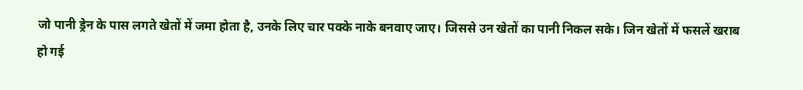जो पानी ड्रेन के पास लगते खेतों में जमा होता है, उनके लिए चार पक्के नाके बनवाए जाए। जिससे उन खेतों का पानी निकल सके। जिन खेतों में फसलें खराब हो गई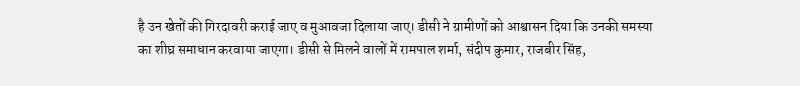है उन खेतों की गिरदावरी कराई जाए व मुआवजा दिलाया जाए। डीसी ने ग्रामीणों को आश्वासन दिया कि उनकी समस्या का शीघ्र समाधान करवाया जाएगा। डीसी से मिलने वालों में रामपाल शर्मा, संदीप कुमार, राजबीर सिंह,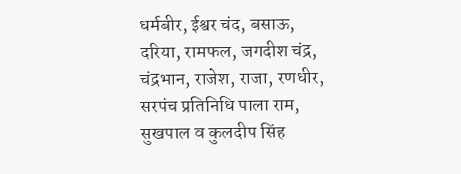धर्मबीर, ईश्वर चंद, बसाऊ, दरिया, रामफल, जगदीश चंद्र, चंद्रभान, राजेश, राजा, रणधीर, सरपंच प्रतिनिधि पाला राम, सुखपाल व कुलदीप सिंह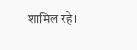शामिल रहे।